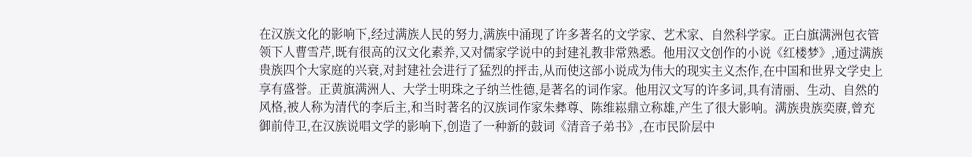在汉族文化的影响下,经过满族人民的努力,满族中涌现了许多著名的文学家、艺术家、自然科学家。正白旗满洲包衣管领下人曹雪芹,既有很高的汉文化素养,又对儒家学说中的封建礼教非常熟悉。他用汉文创作的小说《红楼梦》,通过满族贵族四个大家庭的兴衰,对封建社会进行了猛烈的抨击,从而使这部小说成为伟大的现实主义杰作,在中国和世界文学史上享有盛誉。正黄旗满洲人、大学士明珠之子纳兰性德,是著名的词作家。他用汉文写的许多词,具有清丽、生动、自然的风格,被人称为清代的李后主,和当时著名的汉族词作家朱彝尊、陈维崧鼎立称雄,产生了很大影响。满族贵族奕赓,曾充御前侍卫,在汉族说唱文学的影响下,创造了一种新的鼓词《清音子弟书》,在市民阶层中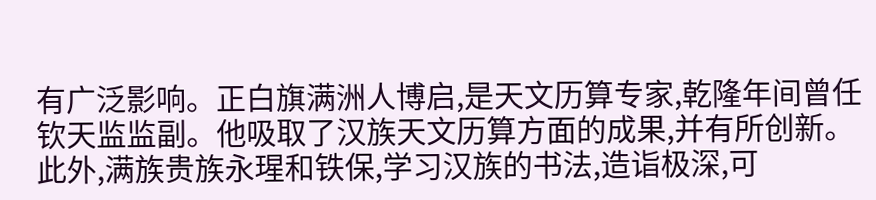有广泛影响。正白旗满洲人博启,是天文历算专家,乾隆年间曾任钦天监监副。他吸取了汉族天文历算方面的成果,并有所创新。此外,满族贵族永瑆和铁保,学习汉族的书法,造诣极深,可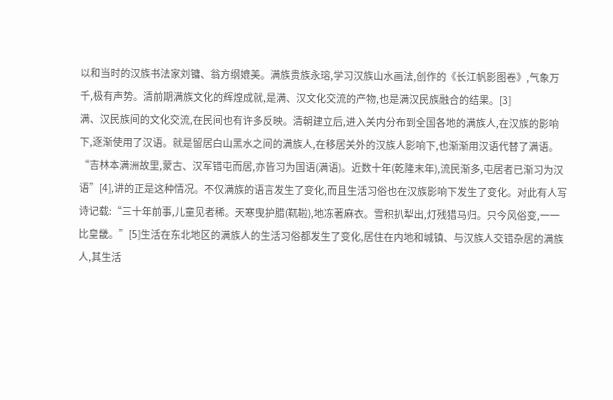以和当时的汉族书法家刘镛、翁方纲媲美。满族贵族永瑢,学习汉族山水画法,创作的《长江帆影图卷》,气象万千,极有声势。清前期满族文化的辉煌成就,是满、汉文化交流的产物,也是满汉民族融合的结果。[3]
满、汉民族间的文化交流,在民间也有许多反映。清朝建立后,进入关内分布到全国各地的满族人,在汉族的影响下,逐渐使用了汉语。就是留居白山黑水之间的满族人,在移居关外的汉族人影响下,也渐渐用汉语代替了满语。“吉林本满洲故里,蒙古、汉军错屯而居,亦皆习为国语(满语)。近数十年(乾隆末年),流民渐多,屯居者已渐习为汉语”[4],讲的正是这种情况。不仅满族的语言发生了变化,而且生活习俗也在汉族影响下发生了变化。对此有人写诗记载:“三十年前事,儿童见者稀。天寒曳护腊(靰鞡),地冻著麻衣。雪积扒犁出,灯残猎马归。只今风俗变,一一比皇畿。”[5]生活在东北地区的满族人的生活习俗都发生了变化,居住在内地和城镇、与汉族人交错杂居的满族人,其生活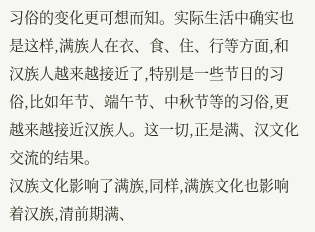习俗的变化更可想而知。实际生活中确实也是这样,满族人在衣、食、住、行等方面,和汉族人越来越接近了,特别是一些节日的习俗,比如年节、端午节、中秋节等的习俗,更越来越接近汉族人。这一切,正是满、汉文化交流的结果。
汉族文化影响了满族,同样,满族文化也影响着汉族,清前期满、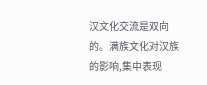汉文化交流是双向的。满族文化对汉族的影响,集中表现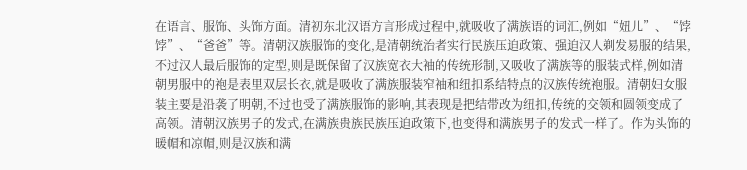在语言、服饰、头饰方面。清初东北汉语方言形成过程中,就吸收了满族语的词汇,例如“妞儿”、“饽饽”、“爸爸”等。清朝汉族服饰的变化,是清朝统治者实行民族压迫政策、强迫汉人剃发易服的结果,不过汉人最后服饰的定型,则是既保留了汉族宽衣大袖的传统形制,又吸收了满族等的服装式样,例如清朝男服中的袍是表里双层长衣,就是吸收了满族服装窄袖和纽扣系结特点的汉族传统袍服。清朝妇女服装主要是沿袭了明朝,不过也受了满族服饰的影响,其表现是把结带改为纽扣,传统的交领和圆领变成了高领。清朝汉族男子的发式,在满族贵族民族压迫政策下,也变得和满族男子的发式一样了。作为头饰的暖帽和凉帽,则是汉族和满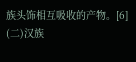族头饰相互吸收的产物。[6]
(二)汉族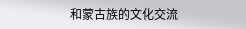和蒙古族的文化交流